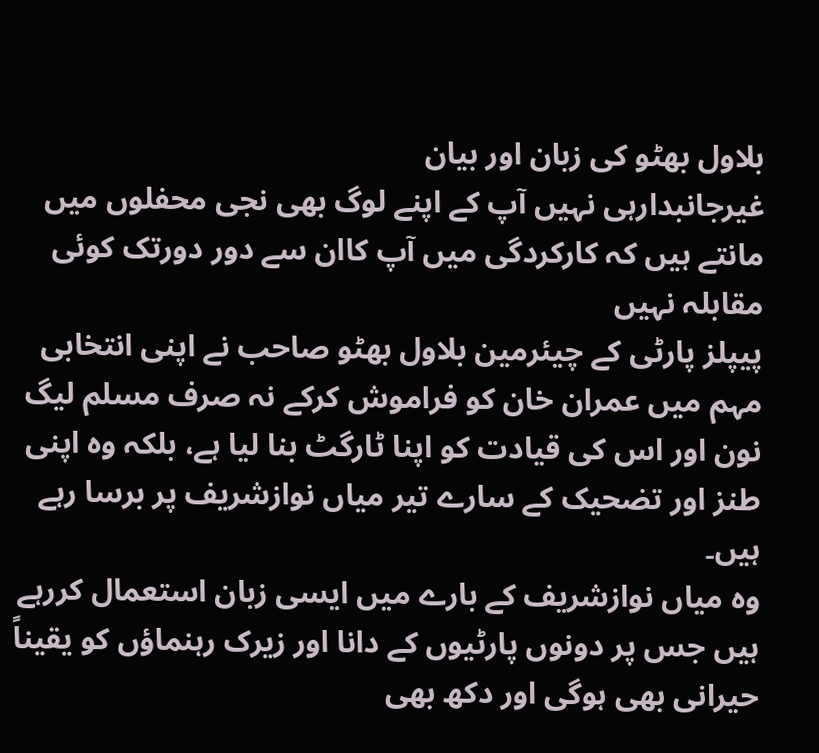بلاول بھٹو کی زبان اور بیان
غیرجانبدارہی نہیں آپ کے اپنے لوگ بھی نجی محفلوں میں مانتے ہیں کہ کارکردگی میں آپ کاان سے دور دورتک کوئی مقابلہ نہیں
پیپلز پارٹی کے چیئرمین بلاول بھٹو صاحب نے اپنی انتخابی مہم میں عمران خان کو فراموش کرکے نہ صرف مسلم لیگ نون اور اس کی قیادت کو اپنا ٹارگٹ بنا لیا ہے، بلکہ وہ اپنی طنز اور تضحیک کے سارے تیر میاں نوازشریف پر برسا رہے ہیں۔
وہ میاں نوازشریف کے بارے میں ایسی زبان استعمال کررہے ہیں جس پر دونوں پارٹیوں کے دانا اور زیرک رہنماؤں کو یقیناً حیرانی بھی ہوگی اور دکھ بھی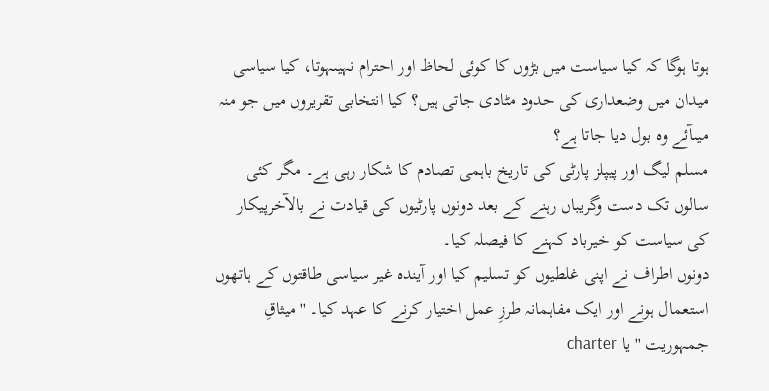ہوتا ہوگا کہ کیا سیاست میں بڑوں کا کوئی لحاظ اور احترام نہیںہوتا، کیا سیاسی میدان میں وضعداری کی حدود مٹادی جاتی ہیں؟ کیا انتخابی تقریروں میں جو منہ میںآئے وہ بول دیا جاتا ہے؟
مسلم لیگ اور پیپلز پارٹی کی تاریخ باہمی تصادم کا شکار رہی ہے۔ مگر کئی سالوں تک دست وگریباں رہنے کے بعد دونوں پارٹیوں کی قیادت نے بالآخرپیکار کی سیاست کو خیرباد کہنے کا فیصلہ کیا۔
دونوں اطراف نے اپنی غلطیوں کو تسلیم کیا اور آیندہ غیر سیاسی طاقتوں کے ہاتھوں استعمال ہونے اور ایک مفاہمانہ طرزِ عمل اختیار کرنے کا عہد کیا۔ ''میثاقِ جمہوریت '' یا charter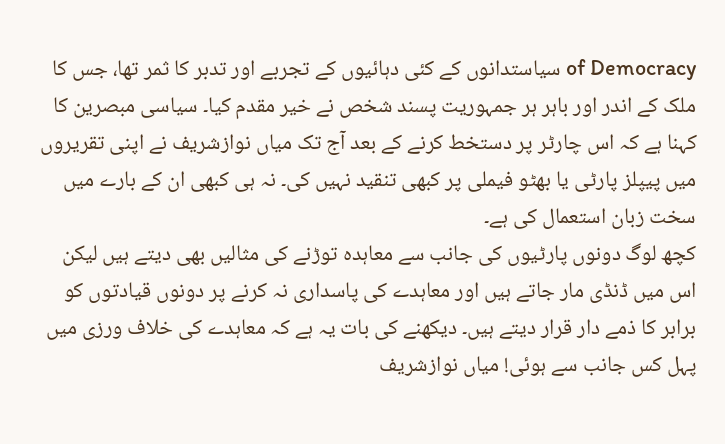of Democracy سیاستدانوں کے کئی دہائیوں کے تجربے اور تدبر کا ثمر تھا، جس کا ملک کے اندر اور باہر ہر جمہوریت پسند شخص نے خیر مقدم کیا۔ سیاسی مبصرین کا کہنا ہے کہ اس چارٹر پر دستخط کرنے کے بعد آج تک میاں نوازشریف نے اپنی تقریروں میں پیپلز پارٹی یا بھٹو فیملی پر کبھی تنقید نہیں کی۔ نہ ہی کبھی ان کے بارے میں سخت زبان استعمال کی ہے۔
کچھ لوگ دونوں پارٹیوں کی جانب سے معاہدہ توڑنے کی مثالیں بھی دیتے ہیں لیکن اس میں ڈنڈی مار جاتے ہیں اور معاہدے کی پاسداری نہ کرنے پر دونوں قیادتوں کو برابر کا ذمے دار قرار دیتے ہیں۔ دیکھنے کی بات یہ ہے کہ معاہدے کی خلاف ورزی میں پہل کس جانب سے ہوئی! میاں نوازشریف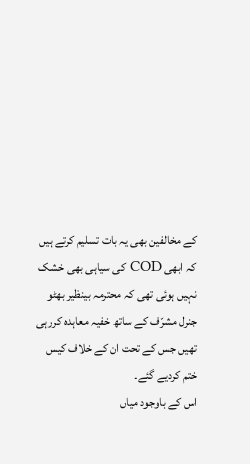کے مخالفین بھی یہ بات تسلیم کرتے ہیں کہ ابھی COD کی سیاہی بھی خشک نہیں ہوئی تھی کہ محترمہ بینظیر بھٹو جنرل مشرّف کے ساتھ خفیہ معاہدہ کررہی تھیں جس کے تحت ان کے خلاف کیس ختم کردیے گئے۔
اس کے باوجود میاں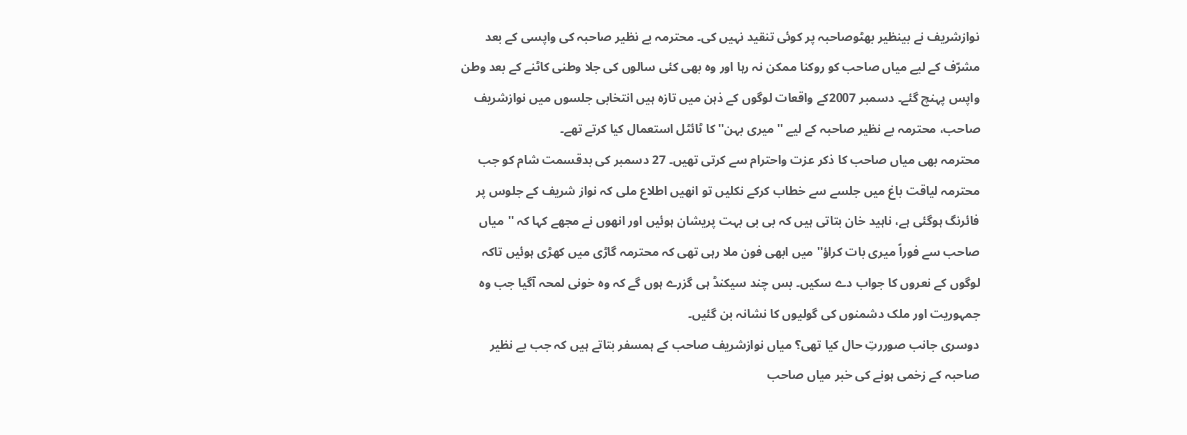نوازشریف نے بینظیر بھٹوصاحبہ پر کوئی تنقید نہیں کی۔ محترمہ بے نظیر صاحبہ کی واپسی کے بعد مشرّف کے لیے میاں صاحب کو روکنا ممکن نہ رہا اور وہ بھی کئی سالوں کی جلا وطنی کاٹنے کے بعد وطن واپس پہنچ گئے۔ دسمبر 2007کے واقعات لوگوں کے ذہن میں تازہ ہیں انتخابی جلسوں میں نوازشریف صاحب، محترمہ بے نظیر صاحبہ کے لیے ''میری بہن'' کا ٹائٹل استعمال کیا کرتے تھے۔
محترمہ بھی میاں صاحب کا ذکر عزت واحترام سے کرتی تھیں۔ 27 دسمبر کی بدقسمت شام کو جب محترمہ لیاقت باغ میں جلسے سے خطاب کرکے نکلیں تو انھیں اطلاع ملی کہ نواز شریف کے جلوس پر فائرنگ ہوگئی ہے، ناہید خان بتاتی ہیں کہ بی بی بہت پریشان ہوئیں اور انھوں نے مجھے کہا کہ ''میاں صاحب سے فوراً میری بات کراؤ'' میں ابھی فون ملا رہی تھی کہ محترمہ گاڑی میں کھڑی ہوئیں تاکہ لوگوں کے نعروں کا جواب دے سکیں۔ بس چند سیکنڈ ہی گزرے ہوں گے کہ وہ خونی لمحہ آگیا جب وہ جمہوریت اور ملک دشمنوں کی گولیوں کا نشانہ بن گئیں۔
دوسری جانب صوررتِ حال کیا تھی؟ میاں نوازشریف صاحب کے ہمسفر بتاتے ہیں کہ جب بے نظیر صاحبہ کے زخمی ہونے کی خبر میاں صاحب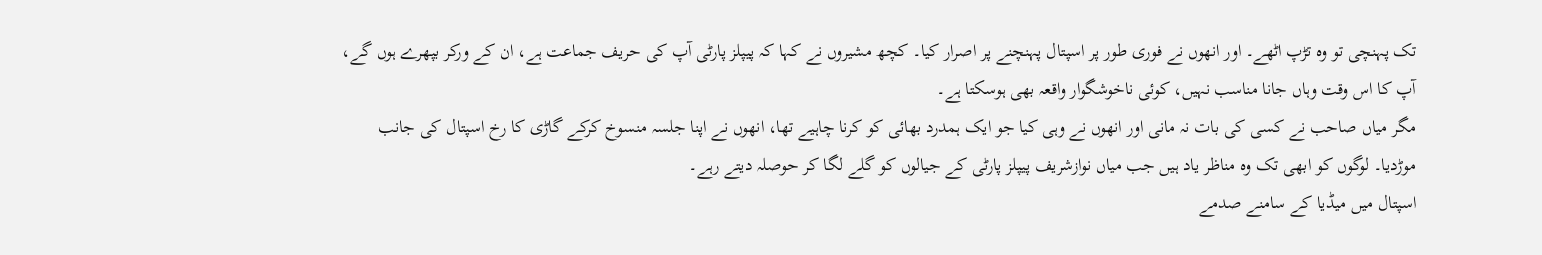تک پہنچی تو وہ تڑپ اٹھے۔ اور انھوں نے فوری طور پر اسپتال پہنچنے پر اصرار کیا۔ کچھ مشیروں نے کہا کہ پیپلز پارٹی آپ کی حریف جماعت ہے، ان کے ورکر بپھرے ہوں گے، آپ کا اس وقت وہاں جانا مناسب نہیں، کوئی ناخوشگوار واقعہ بھی ہوسکتا ہے۔
مگر میاں صاحب نے کسی کی بات نہ مانی اور انھوں نے وہی کیا جو ایک ہمدرد بھائی کو کرنا چاہیے تھا، انھوں نے اپنا جلسہ منسوخ کرکے گاڑی کا رخ اسپتال کی جانب موڑدیا۔ لوگوں کو ابھی تک وہ مناظر یاد ہیں جب میاں نوازشریف پیپلز پارٹی کے جیالوں کو گلے لگا کر حوصلہ دیتے رہے۔
اسپتال میں میڈیا کے سامنے صدمے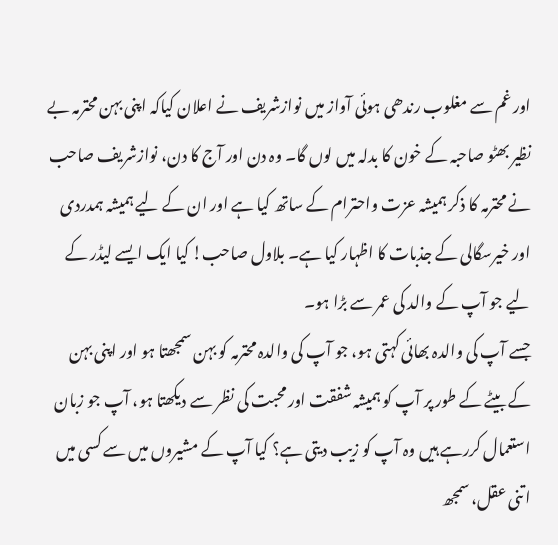اور غم سے مغلوب رندھی ہوئی آواز میں نوازشریف نے اعلان کیاکہ اپنی بہن محترمہ بے نظیر بھٹو صاحبہ کے خون کا بدلہ میں لوں گا۔ وہ دن اور آج کا دن، نوازشریف صاحب نے محترمہ کا ذکر ہمیشہ عزت واحترام کے ساتھ کیا ہے اور ان کے لیے ہمیشہ ہمدردی اور خیرسگالی کے جذبات کا اظہار کیا ہے۔ بلاول صاحب! کیا ایک ایسے لیڈر کے لیے جو آپ کے والد کی عمر سے بڑا ہو۔
جسے آپ کی والدہ بھائی کہتی ہو، جو آپ کی والدہ محترمہ کو بہن سمجھتا ہو اور اپنی بہن کے بیٹے کے طور پر آپ کو ہمیشہ شفقت اور محبت کی نظر سے دیکھتا ہو، آپ جو زبان استعمال کررہے ہیں وہ آپ کو زیب دیتی ہے؟ کیا آپ کے مشیروں میں سے کسی میں اتنی عقل، سمجھ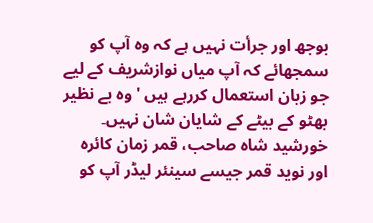بوجھ اور جرأت نہیں ہے کہ وہ آپ کو سمجھائے کہ آپ میاں نوازشریف کے لیے جو زبان استعمال کررہے ہیں 'وہ بے نظیر بھٹو کے بیٹے کے شایان شان نہیں۔
خورشید شاہ صاحب، قمر زمان کائرہ اور نوید قمر جیسے سینئر لیڈر آپ کو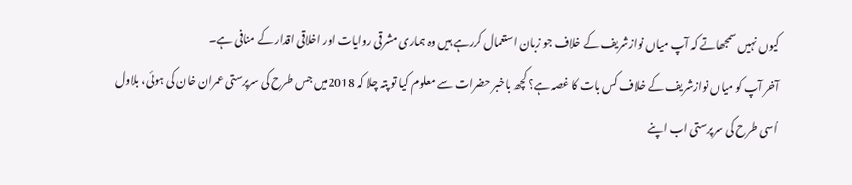کیوں نہیں سمجھاتے کہ آپ میاں نوازشریف کے خلاف جو زبان استعمال کررہے ہیں وہ ہماری مشرقی روایات اور اخلاقی اقدار کے منافی ہے۔
آخر آپ کو میاں نوازشریف کے خلاف کس بات کا غصہ ہے؟ کچھ باخبر حضرات سے معلوم کیا تو پتہ چلا کہ 2018میں جس طرح کی سرپرستی عمران خان کی ہوئی، بلاول اُسی طرح کی سرپرستی اب اپنے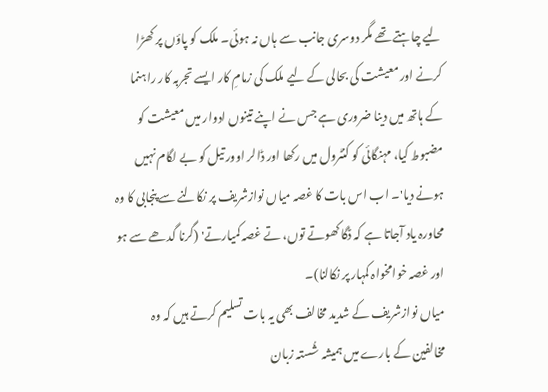لیے چاہتے تھے مگر دوسری جانب سے ہاں نہ ہوئی۔ ملک کو پاؤں پر کھڑا کرنے اور معیشت کی بحالی کے لیے ملک کی زمامِ کار ایسے تجربہ کار راہنما کے ہاتھ میں دینا ضروری ہے جس نے اپنے تینوں ادوار میں معیشت کو مضبوط کیا، مہنگائی کو کنٹرول میں رکھا اور ڈالر اوور تیل کو بے لگام نہیں ہونے دیا'۔ اب اس بات کا غصہ میاں نوازشریف پر نکالنے سے پنجابی کا وہ محاورہ یاد آجاتا ہے کہ ڈگا کھوتے توں، تے غصہ کمیارتے' (گرنا گدھے سے ہو اور غصہ خوامخواہ کمہار پر نکالنا)۔
میاں نوازشریف کے شدید مخالف بھی یہ بات تسلیم کرتے ہیں کہ وہ مخالفین کے بارے میں ہمیشہ شُستہ زبان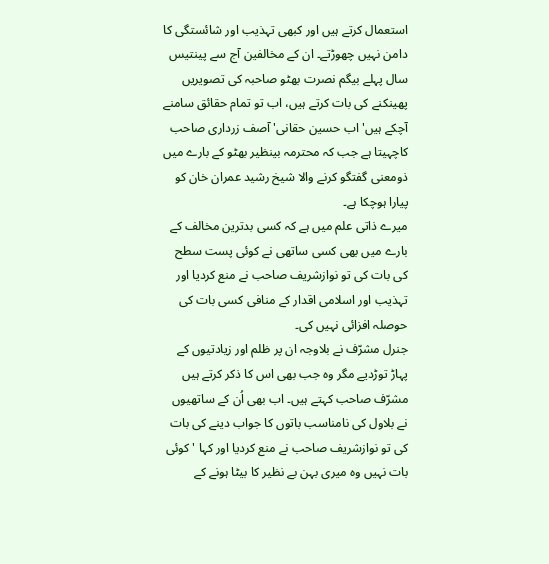استعمال کرتے ہیں اور کبھی تہذیب اور شائستگی کا دامن نہیں چھوڑتے۔ ان کے مخالفین آج سے پینتیس سال پہلے بیگم نصرت بھٹو صاحبہ کی تصویریں پھینکنے کی بات کرتے ہیں، اب تو تمام حقائق سامنے آچکے ہیں' اب حسین حقانی' آصف زرداری صاحب کاچہیتا ہے جب کہ محترمہ بینظیر بھٹو کے بارے میں ذومعنی گفتگو کرنے والا شیخ رشید عمران خان کو پیارا ہوچکا ہے۔
میرے ذاتی علم میں ہے کہ کسی بدترین مخالف کے بارے میں بھی کسی ساتھی نے کوئی پست سطح کی بات کی تو نوازشریف صاحب نے منع کردیا اور تہذیب اور اسلامی اقدار کے منافی کسی بات کی حوصلہ افزائی نہیں کی۔
جنرل مشرّف نے بلاوجہ ان پر ظلم اور زیادتیوں کے پہاڑ توڑدیے مگر وہ جب بھی اس کا ذکر کرتے ہیں مشرّف صاحب کہتے ہیں۔ اب بھی اُن کے ساتھیوں نے بلاول کی نامناسب باتوں کا جواب دینے کی بات کی تو نوازشریف صاحب نے منع کردیا اور کہا 'کوئی بات نہیں وہ میری بہن بے نظیر کا بیٹا ہونے کے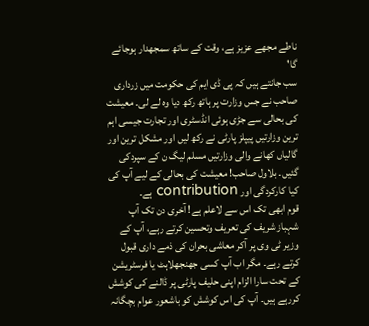ناطے مجھے عزیز ہے، وقت کے ساتھ سمجھدار ہوجائے گا'
سب جانتے ہیں کہ پی ڈی ایم کی حکومت میں زرداری صاحب نے جس وزارت پر ہاتھ رکھ دیا وہ لے لی۔ معیشت کی بحالی سے جڑی ہوئی انڈسٹری اور تجارت جیسی اہم ترین وزارتیں پیپلز پارٹی نے رکھ لیں اور مشکل ترین اور گالیاں کھانے والی وزارتیں مسلم لیگ ن کے سپردکی گئیں۔ بلاول صاحب! معیشت کی بحالی کے لیے آپ کی کیا کارکردگی اور contribution ہے۔
قوم ابھی تک اس سے لاعلم ہے! آخری دن تک آپ شہباز شریف کی تعریف وتحسین کرتے رہے، آپ کے وزیر ٹی وی پر آکر معاشی بحران کی ذمے داری قبول کرتے رہے۔ مگر اب آپ کسی جھنجھلاہٹ یا فرسٹریشن کے تحت سارا الزام اپنی حلیف پارٹی پر ڈالنے کی کوشش کررہے ہیں۔ آپ کی اس کوشش کو باشعور عوام بچگانہ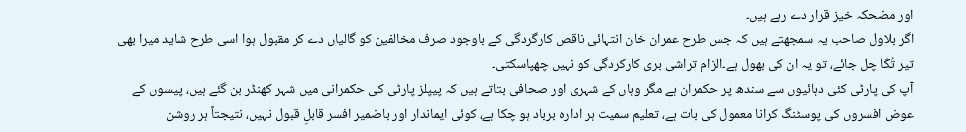اور مضحکہ خیز قرار دے رہے ہیں۔
اگر بلاول صاحب یہ سمجھتے ہیں کہ جس طرح عمران خان انتہائی ناقص کارگردگی کے باوجود صرف مخالفین کو گالیاں دے کر مقبول ہوا اسی طرح شاید میرا بھی تیر تُکّا چل جائے، تو یہ ان کی بھول ہے۔الزام تراشی بری کارکردگی کو نہیں چھپاسکتی۔
آپ کی پارٹی کئی دہائیوں سے سندھ پر حکمران ہے مگر وہاں کے شہری اور صحافی بتاتے ہیں کہ پیپلز پارٹی کی حکمرانی میں شہر کھنڈر بن گئے ہیں، پیسوں کے عوض افسروں کی پوسٹنگ کرانا معمول کی بات ہے، تعلیم سمیت ہر ادارہ برباد ہو چکا ہے، کوئی ایماندار اور باضمیر افسر قابلِ قبول نہیں، نتیجتاً ہر روشن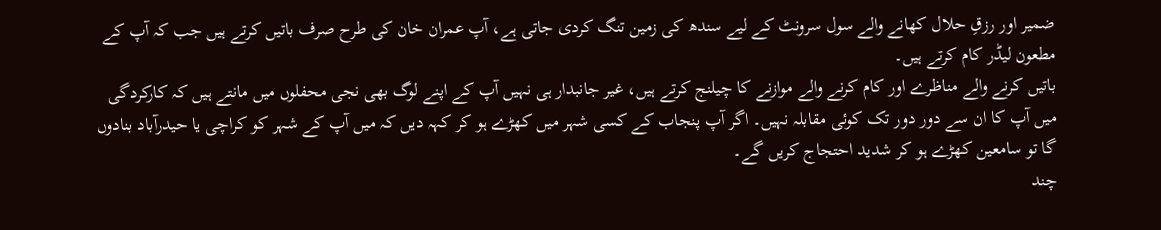ضمیر اور رزقِ حلال کھانے والے سول سرونٹ کے لیے سندھ کی زمین تنگ کردی جاتی ہے، آپ عمران خان کی طرح صرف باتیں کرتے ہیں جب کہ آپ کے مطعون لیڈر کام کرتے ہیں۔
باتیں کرنے والے مناظرے اور کام کرنے والے موازنے کا چیلنج کرتے ہیں، غیر جانبدار ہی نہیں آپ کے اپنے لوگ بھی نجی محفلوں میں مانتے ہیں کہ کارکردگی میں آپ کا ان سے دور دور تک کوئی مقابلہ نہیں۔ اگر آپ پنجاب کے کسی شہر میں کھڑے ہو کر کہہ دیں کہ میں آپ کے شہر کو کراچی یا حیدرآباد بنادوں گا تو سامعین کھڑے ہو کر شدید احتجاج کریں گے۔
چند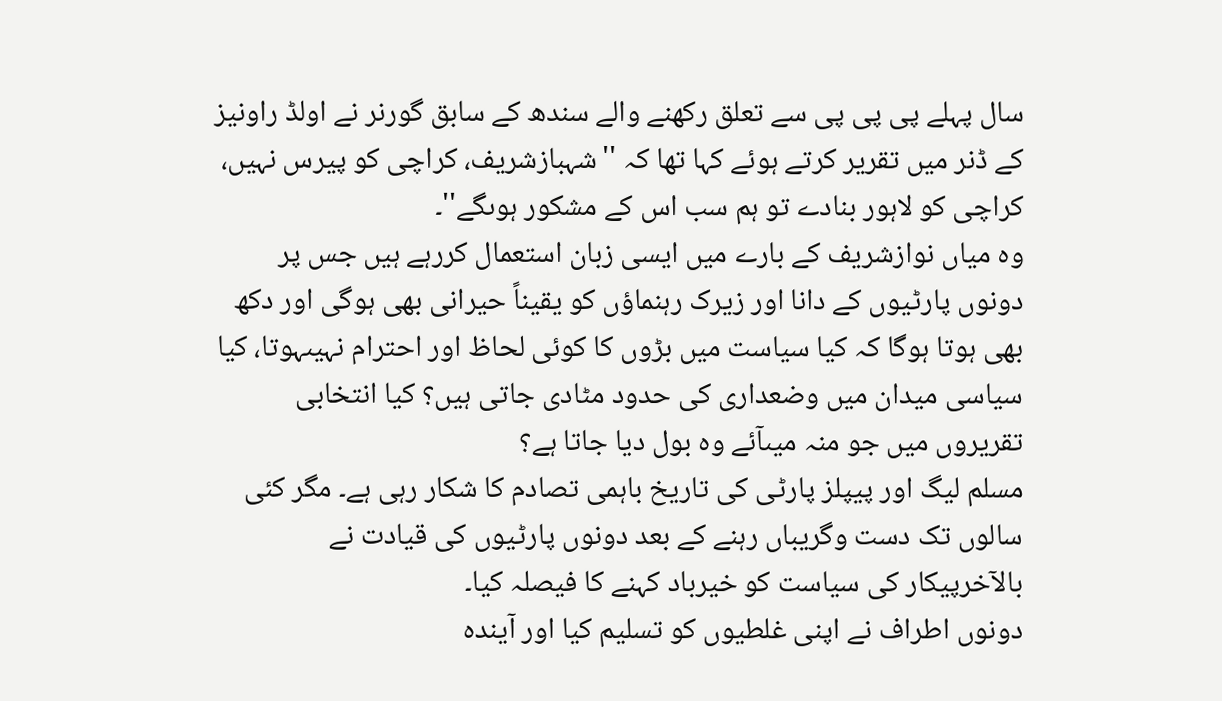سال پہلے پی پی پی سے تعلق رکھنے والے سندھ کے سابق گورنر نے اولڈ راونیز کے ڈنر میں تقریر کرتے ہوئے کہا تھا کہ ''شہبازشریف، کراچی کو پیرس نہیں، کراچی کو لاہور بنادے تو ہم سب اس کے مشکور ہوںگے''۔
وہ میاں نوازشریف کے بارے میں ایسی زبان استعمال کررہے ہیں جس پر دونوں پارٹیوں کے دانا اور زیرک رہنماؤں کو یقیناً حیرانی بھی ہوگی اور دکھ بھی ہوتا ہوگا کہ کیا سیاست میں بڑوں کا کوئی لحاظ اور احترام نہیںہوتا، کیا سیاسی میدان میں وضعداری کی حدود مٹادی جاتی ہیں؟ کیا انتخابی تقریروں میں جو منہ میںآئے وہ بول دیا جاتا ہے؟
مسلم لیگ اور پیپلز پارٹی کی تاریخ باہمی تصادم کا شکار رہی ہے۔ مگر کئی سالوں تک دست وگریباں رہنے کے بعد دونوں پارٹیوں کی قیادت نے بالآخرپیکار کی سیاست کو خیرباد کہنے کا فیصلہ کیا۔
دونوں اطراف نے اپنی غلطیوں کو تسلیم کیا اور آیندہ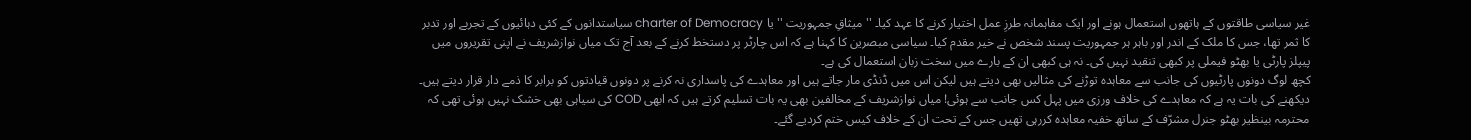غیر سیاسی طاقتوں کے ہاتھوں استعمال ہونے اور ایک مفاہمانہ طرزِ عمل اختیار کرنے کا عہد کیا۔ ''میثاقِ جمہوریت '' یا charter of Democracy سیاستدانوں کے کئی دہائیوں کے تجربے اور تدبر کا ثمر تھا، جس کا ملک کے اندر اور باہر ہر جمہوریت پسند شخص نے خیر مقدم کیا۔ سیاسی مبصرین کا کہنا ہے کہ اس چارٹر پر دستخط کرنے کے بعد آج تک میاں نوازشریف نے اپنی تقریروں میں پیپلز پارٹی یا بھٹو فیملی پر کبھی تنقید نہیں کی۔ نہ ہی کبھی ان کے بارے میں سخت زبان استعمال کی ہے۔
کچھ لوگ دونوں پارٹیوں کی جانب سے معاہدہ توڑنے کی مثالیں بھی دیتے ہیں لیکن اس میں ڈنڈی مار جاتے ہیں اور معاہدے کی پاسداری نہ کرنے پر دونوں قیادتوں کو برابر کا ذمے دار قرار دیتے ہیں۔ دیکھنے کی بات یہ ہے کہ معاہدے کی خلاف ورزی میں پہل کس جانب سے ہوئی! میاں نوازشریف کے مخالفین بھی یہ بات تسلیم کرتے ہیں کہ ابھی COD کی سیاہی بھی خشک نہیں ہوئی تھی کہ محترمہ بینظیر بھٹو جنرل مشرّف کے ساتھ خفیہ معاہدہ کررہی تھیں جس کے تحت ان کے خلاف کیس ختم کردیے گئے۔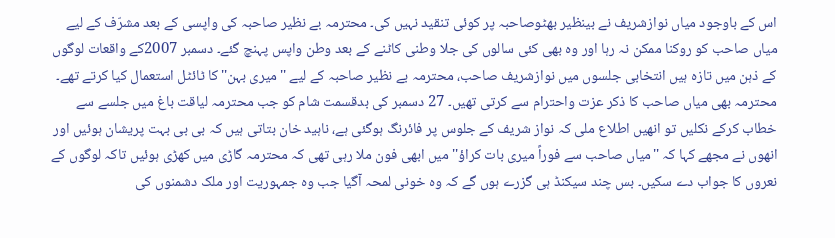اس کے باوجود میاں نوازشریف نے بینظیر بھٹوصاحبہ پر کوئی تنقید نہیں کی۔ محترمہ بے نظیر صاحبہ کی واپسی کے بعد مشرّف کے لیے میاں صاحب کو روکنا ممکن نہ رہا اور وہ بھی کئی سالوں کی جلا وطنی کاٹنے کے بعد وطن واپس پہنچ گئے۔ دسمبر 2007کے واقعات لوگوں کے ذہن میں تازہ ہیں انتخابی جلسوں میں نوازشریف صاحب، محترمہ بے نظیر صاحبہ کے لیے ''میری بہن'' کا ٹائٹل استعمال کیا کرتے تھے۔
محترمہ بھی میاں صاحب کا ذکر عزت واحترام سے کرتی تھیں۔ 27 دسمبر کی بدقسمت شام کو جب محترمہ لیاقت باغ میں جلسے سے خطاب کرکے نکلیں تو انھیں اطلاع ملی کہ نواز شریف کے جلوس پر فائرنگ ہوگئی ہے، ناہید خان بتاتی ہیں کہ بی بی بہت پریشان ہوئیں اور انھوں نے مجھے کہا کہ ''میاں صاحب سے فوراً میری بات کراؤ'' میں ابھی فون ملا رہی تھی کہ محترمہ گاڑی میں کھڑی ہوئیں تاکہ لوگوں کے نعروں کا جواب دے سکیں۔ بس چند سیکنڈ ہی گزرے ہوں گے کہ وہ خونی لمحہ آگیا جب وہ جمہوریت اور ملک دشمنوں کی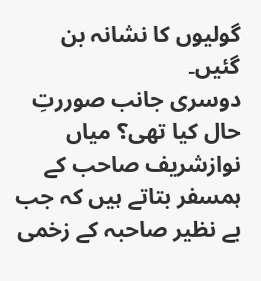گولیوں کا نشانہ بن گئیں۔
دوسری جانب صوررتِ حال کیا تھی؟ میاں نوازشریف صاحب کے ہمسفر بتاتے ہیں کہ جب بے نظیر صاحبہ کے زخمی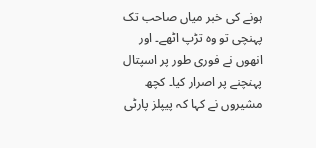ہونے کی خبر میاں صاحب تک پہنچی تو وہ تڑپ اٹھے۔ اور انھوں نے فوری طور پر اسپتال پہنچنے پر اصرار کیا۔ کچھ مشیروں نے کہا کہ پیپلز پارٹی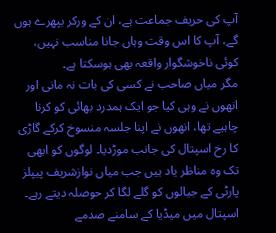آپ کی حریف جماعت ہے، ان کے ورکر بپھرے ہوں گے، آپ کا اس وقت وہاں جانا مناسب نہیں، کوئی ناخوشگوار واقعہ بھی ہوسکتا ہے۔
مگر میاں صاحب نے کسی کی بات نہ مانی اور انھوں نے وہی کیا جو ایک ہمدرد بھائی کو کرنا چاہیے تھا، انھوں نے اپنا جلسہ منسوخ کرکے گاڑی کا رخ اسپتال کی جانب موڑدیا۔ لوگوں کو ابھی تک وہ مناظر یاد ہیں جب میاں نوازشریف پیپلز پارٹی کے جیالوں کو گلے لگا کر حوصلہ دیتے رہے۔
اسپتال میں میڈیا کے سامنے صدمے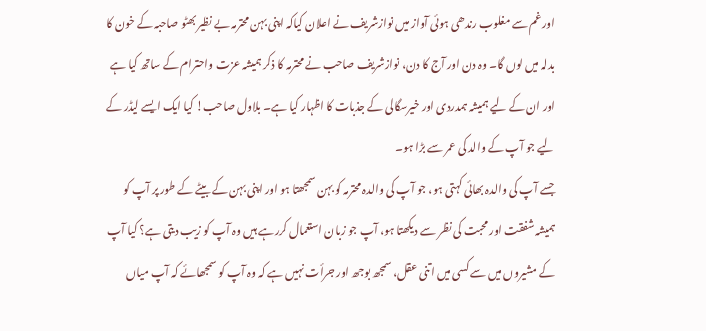اور غم سے مغلوب رندھی ہوئی آواز میں نوازشریف نے اعلان کیاکہ اپنی بہن محترمہ بے نظیر بھٹو صاحبہ کے خون کا بدلہ میں لوں گا۔ وہ دن اور آج کا دن، نوازشریف صاحب نے محترمہ کا ذکر ہمیشہ عزت واحترام کے ساتھ کیا ہے اور ان کے لیے ہمیشہ ہمدردی اور خیرسگالی کے جذبات کا اظہار کیا ہے۔ بلاول صاحب! کیا ایک ایسے لیڈر کے لیے جو آپ کے والد کی عمر سے بڑا ہو۔
جسے آپ کی والدہ بھائی کہتی ہو، جو آپ کی والدہ محترمہ کو بہن سمجھتا ہو اور اپنی بہن کے بیٹے کے طور پر آپ کو ہمیشہ شفقت اور محبت کی نظر سے دیکھتا ہو، آپ جو زبان استعمال کررہے ہیں وہ آپ کو زیب دیتی ہے؟ کیا آپ کے مشیروں میں سے کسی میں اتنی عقل، سمجھ بوجھ اور جرأت نہیں ہے کہ وہ آپ کو سمجھائے کہ آپ میاں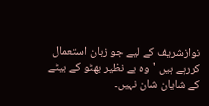نوازشریف کے لیے جو زبان استعمال کررہے ہیں 'وہ بے نظیر بھٹو کے بیٹے کے شایان شان نہیں۔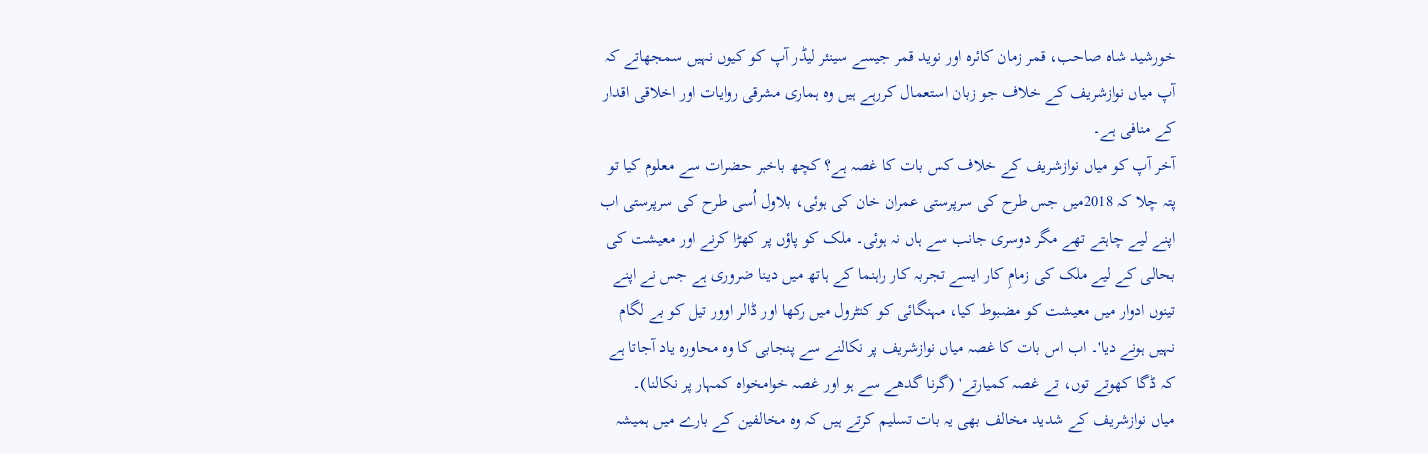خورشید شاہ صاحب، قمر زمان کائرہ اور نوید قمر جیسے سینئر لیڈر آپ کو کیوں نہیں سمجھاتے کہ آپ میاں نوازشریف کے خلاف جو زبان استعمال کررہے ہیں وہ ہماری مشرقی روایات اور اخلاقی اقدار کے منافی ہے۔
آخر آپ کو میاں نوازشریف کے خلاف کس بات کا غصہ ہے؟ کچھ باخبر حضرات سے معلوم کیا تو پتہ چلا کہ 2018میں جس طرح کی سرپرستی عمران خان کی ہوئی، بلاول اُسی طرح کی سرپرستی اب اپنے لیے چاہتے تھے مگر دوسری جانب سے ہاں نہ ہوئی۔ ملک کو پاؤں پر کھڑا کرنے اور معیشت کی بحالی کے لیے ملک کی زمامِ کار ایسے تجربہ کار راہنما کے ہاتھ میں دینا ضروری ہے جس نے اپنے تینوں ادوار میں معیشت کو مضبوط کیا، مہنگائی کو کنٹرول میں رکھا اور ڈالر اوور تیل کو بے لگام نہیں ہونے دیا'۔ اب اس بات کا غصہ میاں نوازشریف پر نکالنے سے پنجابی کا وہ محاورہ یاد آجاتا ہے کہ ڈگا کھوتے توں، تے غصہ کمیارتے' (گرنا گدھے سے ہو اور غصہ خوامخواہ کمہار پر نکالنا)۔
میاں نوازشریف کے شدید مخالف بھی یہ بات تسلیم کرتے ہیں کہ وہ مخالفین کے بارے میں ہمیشہ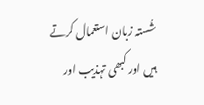شُستہ زبان استعمال کرتے ہیں اور کبھی تہذیب اور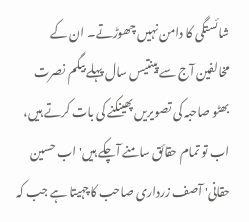شائستگی کا دامن نہیں چھوڑتے۔ ان کے مخالفین آج سے پینتیس سال پہلے بیگم نصرت بھٹو صاحبہ کی تصویریں پھینکنے کی بات کرتے ہیں، اب تو تمام حقائق سامنے آچکے ہیں' اب حسین حقانی' آصف زرداری صاحب کاچہیتا ہے جب کہ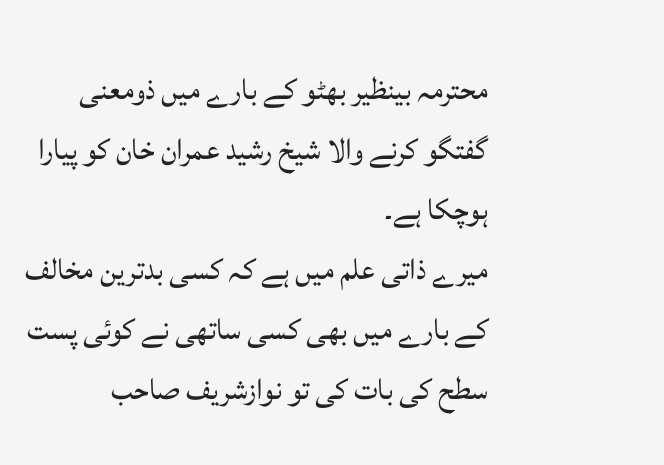محترمہ بینظیر بھٹو کے بارے میں ذومعنی گفتگو کرنے والا شیخ رشید عمران خان کو پیارا ہوچکا ہے۔
میرے ذاتی علم میں ہے کہ کسی بدترین مخالف کے بارے میں بھی کسی ساتھی نے کوئی پست سطح کی بات کی تو نوازشریف صاحب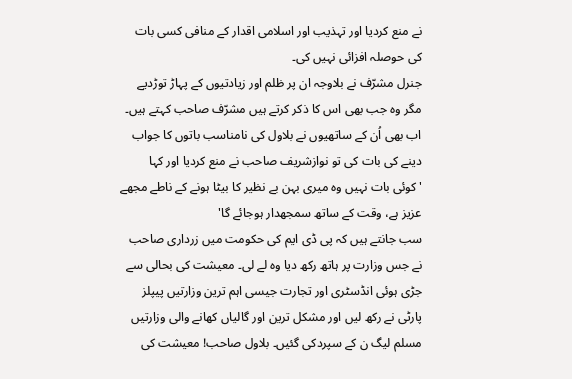نے منع کردیا اور تہذیب اور اسلامی اقدار کے منافی کسی بات کی حوصلہ افزائی نہیں کی۔
جنرل مشرّف نے بلاوجہ ان پر ظلم اور زیادتیوں کے پہاڑ توڑدیے مگر وہ جب بھی اس کا ذکر کرتے ہیں مشرّف صاحب کہتے ہیں۔ اب بھی اُن کے ساتھیوں نے بلاول کی نامناسب باتوں کا جواب دینے کی بات کی تو نوازشریف صاحب نے منع کردیا اور کہا 'کوئی بات نہیں وہ میری بہن بے نظیر کا بیٹا ہونے کے ناطے مجھے عزیز ہے، وقت کے ساتھ سمجھدار ہوجائے گا'
سب جانتے ہیں کہ پی ڈی ایم کی حکومت میں زرداری صاحب نے جس وزارت پر ہاتھ رکھ دیا وہ لے لی۔ معیشت کی بحالی سے جڑی ہوئی انڈسٹری اور تجارت جیسی اہم ترین وزارتیں پیپلز پارٹی نے رکھ لیں اور مشکل ترین اور گالیاں کھانے والی وزارتیں مسلم لیگ ن کے سپردکی گئیں۔ بلاول صاحب! معیشت کی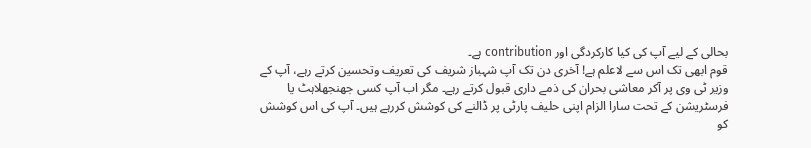بحالی کے لیے آپ کی کیا کارکردگی اور contribution ہے۔
قوم ابھی تک اس سے لاعلم ہے! آخری دن تک آپ شہباز شریف کی تعریف وتحسین کرتے رہے، آپ کے وزیر ٹی وی پر آکر معاشی بحران کی ذمے داری قبول کرتے رہے۔ مگر اب آپ کسی جھنجھلاہٹ یا فرسٹریشن کے تحت سارا الزام اپنی حلیف پارٹی پر ڈالنے کی کوشش کررہے ہیں۔ آپ کی اس کوشش کو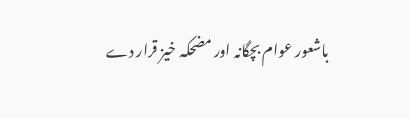باشعور عوام بچگانہ اور مضحکہ خیز قرار دے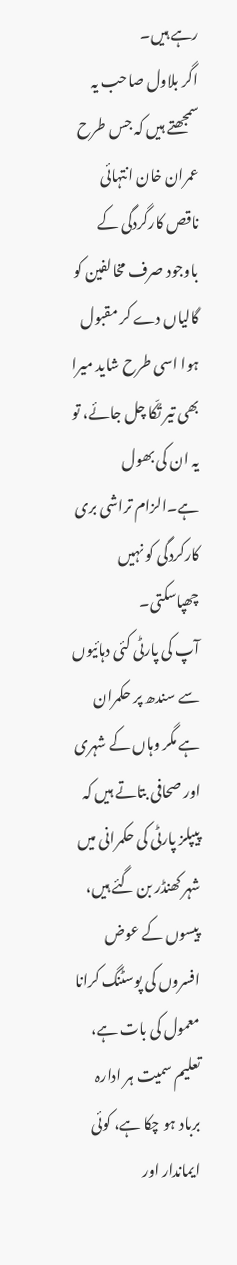رہے ہیں۔
اگر بلاول صاحب یہ سمجھتے ہیں کہ جس طرح عمران خان انتہائی ناقص کارگردگی کے باوجود صرف مخالفین کو گالیاں دے کر مقبول ہوا اسی طرح شاید میرا بھی تیر تُکّا چل جائے، تو یہ ان کی بھول ہے۔الزام تراشی بری کارکردگی کو نہیں چھپاسکتی۔
آپ کی پارٹی کئی دہائیوں سے سندھ پر حکمران ہے مگر وہاں کے شہری اور صحافی بتاتے ہیں کہ پیپلز پارٹی کی حکمرانی میں شہر کھنڈر بن گئے ہیں، پیسوں کے عوض افسروں کی پوسٹنگ کرانا معمول کی بات ہے، تعلیم سمیت ہر ادارہ برباد ہو چکا ہے، کوئی ایماندار اور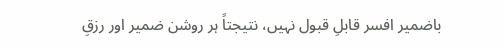باضمیر افسر قابلِ قبول نہیں، نتیجتاً ہر روشن ضمیر اور رزقِ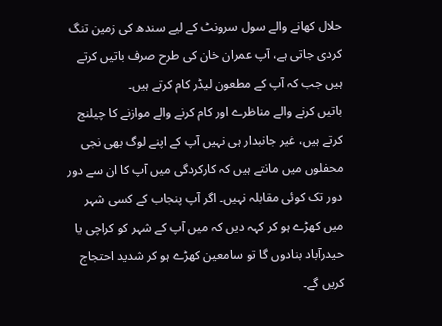حلال کھانے والے سول سرونٹ کے لیے سندھ کی زمین تنگ کردی جاتی ہے، آپ عمران خان کی طرح صرف باتیں کرتے ہیں جب کہ آپ کے مطعون لیڈر کام کرتے ہیں۔
باتیں کرنے والے مناظرے اور کام کرنے والے موازنے کا چیلنج کرتے ہیں، غیر جانبدار ہی نہیں آپ کے اپنے لوگ بھی نجی محفلوں میں مانتے ہیں کہ کارکردگی میں آپ کا ان سے دور دور تک کوئی مقابلہ نہیں۔ اگر آپ پنجاب کے کسی شہر میں کھڑے ہو کر کہہ دیں کہ میں آپ کے شہر کو کراچی یا حیدرآباد بنادوں گا تو سامعین کھڑے ہو کر شدید احتجاج کریں گے۔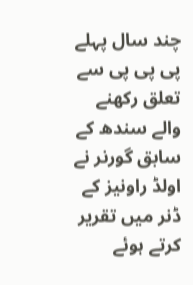چند سال پہلے پی پی پی سے تعلق رکھنے والے سندھ کے سابق گورنر نے اولڈ راونیز کے ڈنر میں تقریر کرتے ہوئے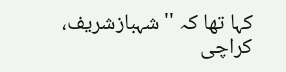کہا تھا کہ ''شہبازشریف، کراچی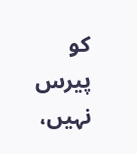کو پیرس نہیں،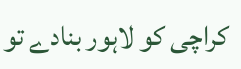کراچی کو لاہور بنادے تو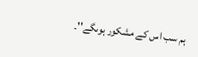ہم سب اس کے مشکور ہوںگے''۔